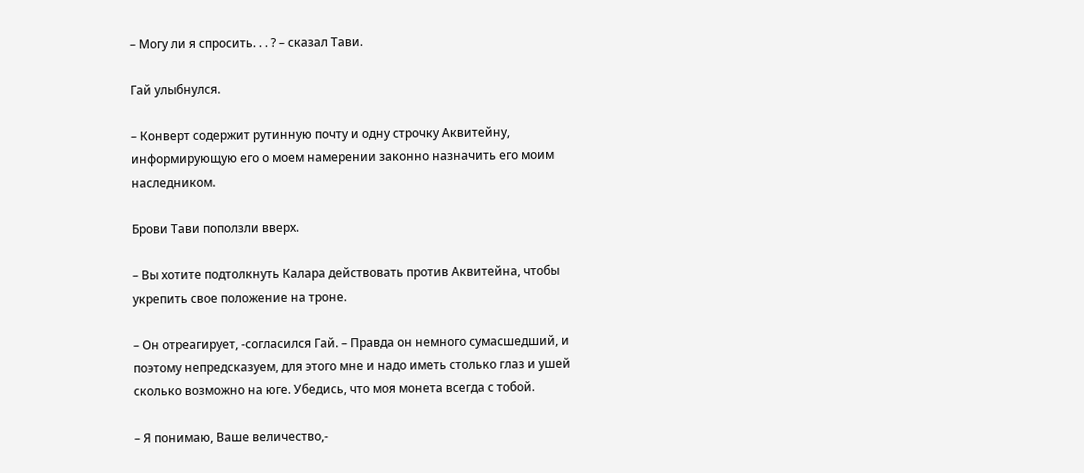– Могу ли я спросить. . . ? – сказал Тави.

Гай улыбнулся.

– Конверт содержит рутинную почту и одну строчку Аквитейну, информирующую его о моем намерении законно назначить его моим наследником.

Брови Тави поползли вверх.

– Вы хотите подтолкнуть Калара действовать против Аквитейна, чтобы укрепить свое положение на троне.

– Он отреагирует, -согласился Гай. – Правда он немного сумасшедший, и поэтому непредсказуем, для этого мне и надо иметь столько глаз и ушей сколько возможно на юге. Убедись, что моя монета всегда с тобой.

– Я понимаю, Ваше величество,-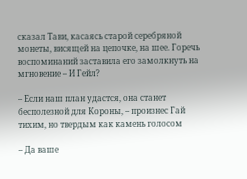сказал Тави, касаясь старой серебряной монеты, висящей на цепочке, на шее. Горечь воспоминаний заставила его замолкнуть на мгновение – И Гейл?

– Если наш план удастся, она станет бесполезной для Короны, – произнес Гай тихим, но твердым как камень голосом

– Да ваше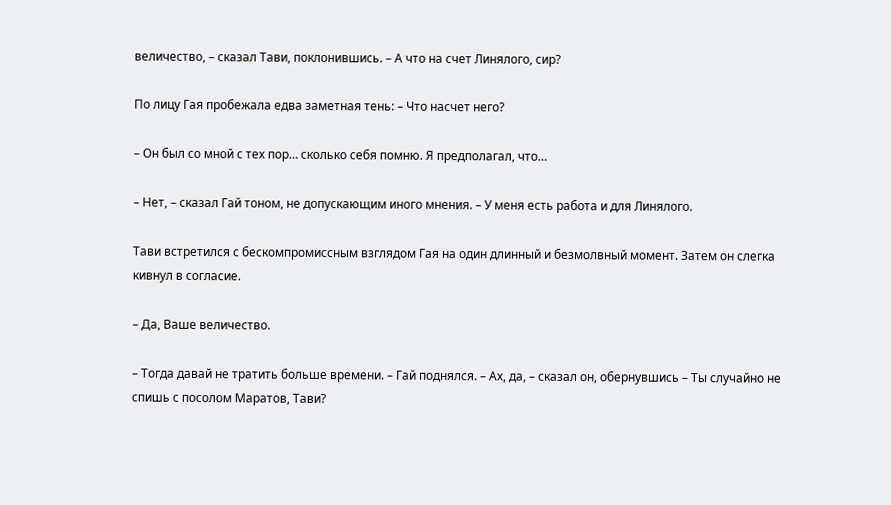величество, – сказал Тави, поклонившись. – А что на счет Линялого, сир?

По лицу Гая пробежала едва заметная тень: – Что насчет него?

– Он был со мной с тех пор… сколько себя помню. Я предполагал, что…

– Нет, – сказал Гай тоном, не допускающим иного мнения. – У меня есть работа и для Линялого.

Тави встретился с бескомпромиссным взглядом Гая на один длинный и безмолвный момент. Затем он слегка кивнул в согласие.

– Да, Ваше величество.

– Тогда давай не тратить больше времени. – Гай поднялся. – Ах, да, – сказал он, обернувшись – Ты случайно не спишь с посолом Маратов, Тави?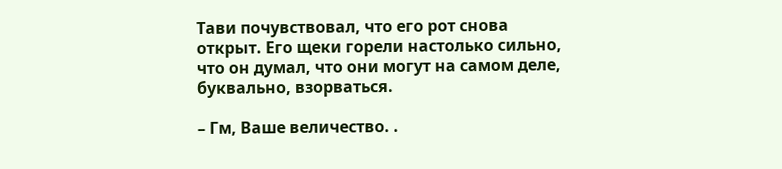Тави почувствовал, что его рот снова открыт. Его щеки горели настолько сильно, что он думал, что они могут на самом деле, буквально, взорваться.

– Гм, Ваше величество. .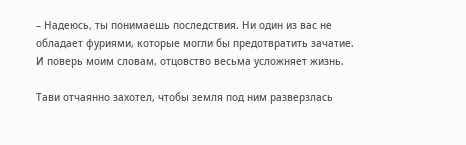– Надеюсь, ты понимаешь последствия. Ни один из вас не обладает фуриями, которые могли бы предотвратить зачатие. И поверь моим словам, отцовство весьма усложняет жизнь.

Тави отчаянно захотел, чтобы земля под ним разверзлась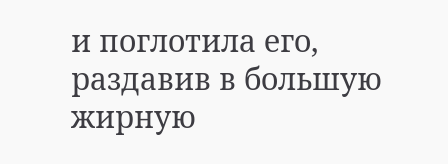и поглотила его, раздавив в большую жирную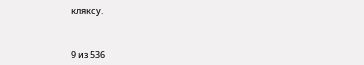кляксу.



9 из 536